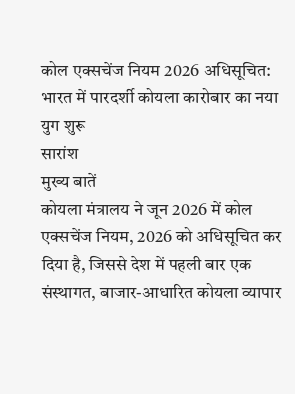कोल एक्सचेंज नियम 2026 अधिसूचित: भारत में पारदर्शी कोयला कारोबार का नया युग शुरू
सारांश
मुख्य बातें
कोयला मंत्रालय ने जून 2026 में कोल एक्सचेंज नियम, 2026 को अधिसूचित कर दिया है, जिससे देश में पहली बार एक संस्थागत, बाजार-आधारित कोयला व्यापार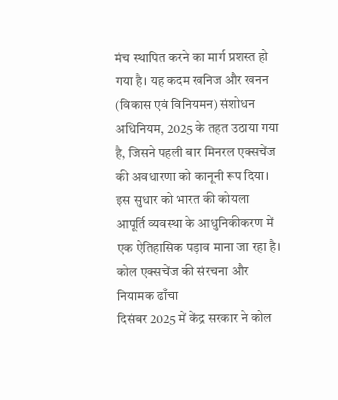मंच स्थापित करने का मार्ग प्रशस्त हो गया है। यह कदम खनिज और खनन (विकास एवं विनियमन) संशोधन अधिनियम, 2025 के तहत उठाया गया है, जिसने पहली बार मिनरल एक्सचेंज की अवधारणा को कानूनी रूप दिया। इस सुधार को भारत की कोयला आपूर्ति व्यवस्था के आधुनिकीकरण में एक ऐतिहासिक पड़ाव माना जा रहा है।
कोल एक्सचेंज की संरचना और नियामक ढाँचा
दिसंबर 2025 में केंद्र सरकार ने कोल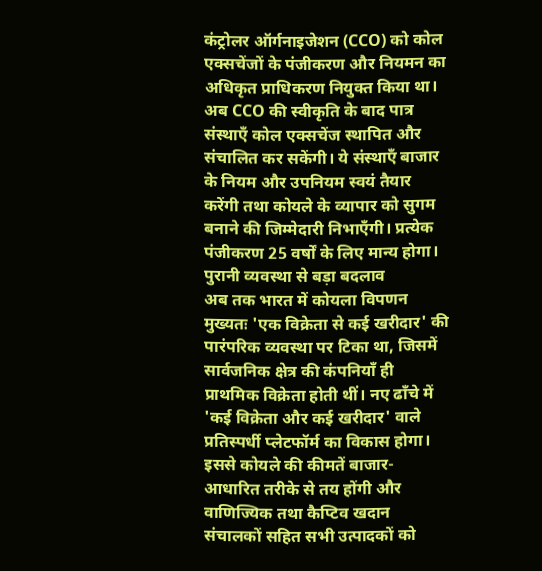कंट्रोलर ऑर्गनाइजेशन (CCO) को कोल एक्सचेंजों के पंजीकरण और नियमन का अधिकृत प्राधिकरण नियुक्त किया था। अब CCO की स्वीकृति के बाद पात्र संस्थाएँ कोल एक्सचेंज स्थापित और संचालित कर सकेंगी। ये संस्थाएँ बाजार के नियम और उपनियम स्वयं तैयार करेंगी तथा कोयले के व्यापार को सुगम बनाने की जिम्मेदारी निभाएँगी। प्रत्येक पंजीकरण 25 वर्षों के लिए मान्य होगा।
पुरानी व्यवस्था से बड़ा बदलाव
अब तक भारत में कोयला विपणन मुख्यतः 'एक विक्रेता से कई खरीदार' की पारंपरिक व्यवस्था पर टिका था, जिसमें सार्वजनिक क्षेत्र की कंपनियाँ ही प्राथमिक विक्रेता होती थीं। नए ढाँचे में 'कई विक्रेता और कई खरीदार' वाले प्रतिस्पर्धी प्लेटफॉर्म का विकास होगा। इससे कोयले की कीमतें बाजार-आधारित तरीके से तय होंगी और वाणिज्यिक तथा कैप्टिव खदान संचालकों सहित सभी उत्पादकों को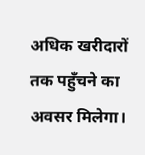अधिक खरीदारों तक पहुँचने का अवसर मिलेगा।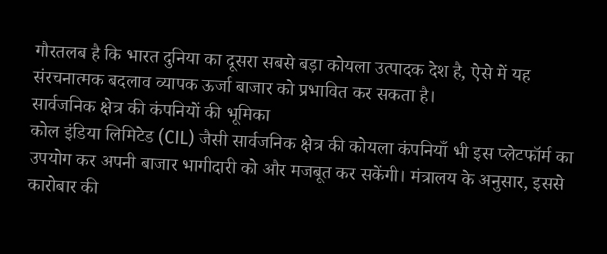गौरतलब है कि भारत दुनिया का दूसरा सबसे बड़ा कोयला उत्पादक देश है, ऐसे में यह संरचनात्मक बदलाव व्यापक ऊर्जा बाजार को प्रभावित कर सकता है।
सार्वजनिक क्षेत्र की कंपनियों की भूमिका
कोल इंडिया लिमिटेड (CIL) जैसी सार्वजनिक क्षेत्र की कोयला कंपनियाँ भी इस प्लेटफॉर्म का उपयोग कर अपनी बाजार भागीदारी को और मजबूत कर सकेंगी। मंत्रालय के अनुसार, इससे कारोबार की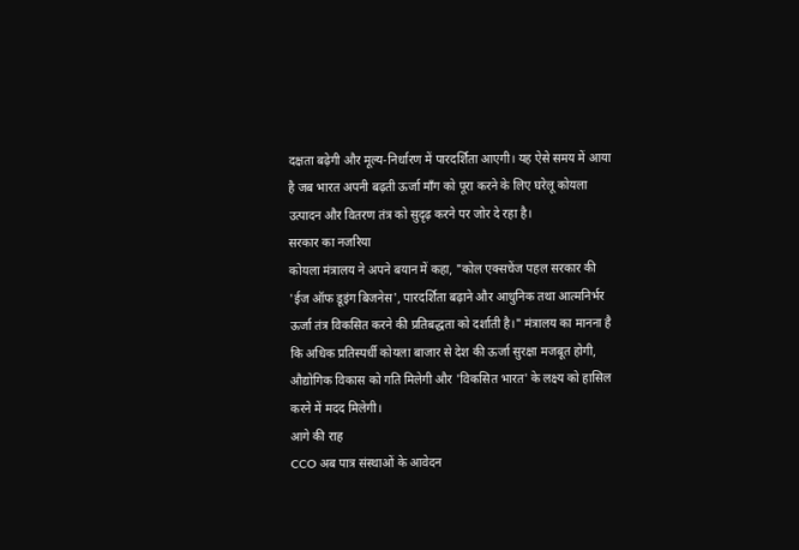दक्षता बढ़ेगी और मूल्य-निर्धारण में पारदर्शिता आएगी। यह ऐसे समय में आया है जब भारत अपनी बढ़ती ऊर्जा माँग को पूरा करने के लिए घरेलू कोयला उत्पादन और वितरण तंत्र को सुदृढ़ करने पर जोर दे रहा है।
सरकार का नजरिया
कोयला मंत्रालय ने अपने बयान में कहा, "कोल एक्सचेंज पहल सरकार की 'ईज ऑफ डूइंग बिजनेस', पारदर्शिता बढ़ाने और आधुनिक तथा आत्मनिर्भर ऊर्जा तंत्र विकसित करने की प्रतिबद्धता को दर्शाती है।" मंत्रालय का मानना है कि अधिक प्रतिस्पर्धी कोयला बाजार से देश की ऊर्जा सुरक्षा मजबूत होगी, औद्योगिक विकास को गति मिलेगी और 'विकसित भारत' के लक्ष्य को हासिल करने में मदद मिलेगी।
आगे की राह
CCO अब पात्र संस्थाओं के आवेदन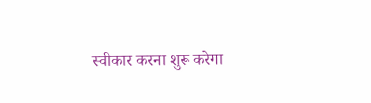स्वीकार करना शुरू करेगा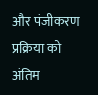और पंजीकरण प्रक्रिया को अंतिम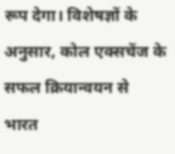रूप देगा। विशेषज्ञों के अनुसार, कोल एक्सचेंज के सफल क्रियान्वयन से भारत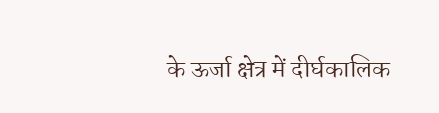के ऊर्जा क्षेत्र में दीर्घकालिक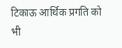टिकाऊ आर्थिक प्रगति को भी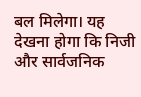बल मिलेगा। यह देखना होगा कि निजी और सार्वजनिक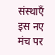संस्थाएँ इस नए मंच पर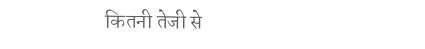कितनी तेजी से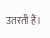उतरती हैं।